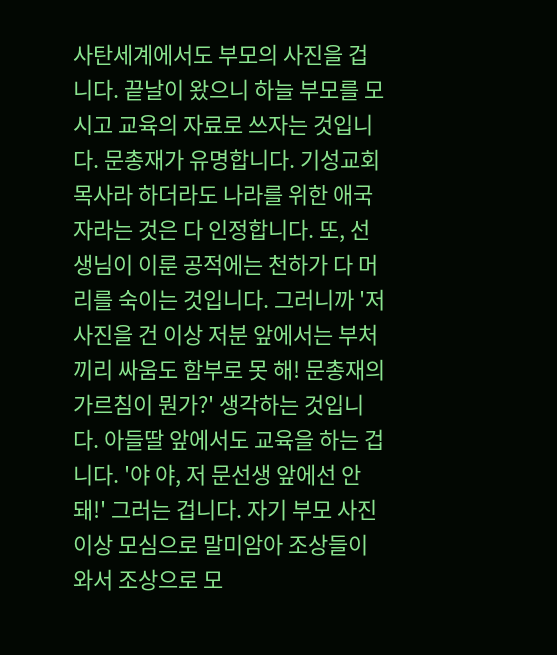사탄세계에서도 부모의 사진을 겁니다. 끝날이 왔으니 하늘 부모를 모시고 교육의 자료로 쓰자는 것입니다. 문총재가 유명합니다. 기성교회 목사라 하더라도 나라를 위한 애국자라는 것은 다 인정합니다. 또, 선생님이 이룬 공적에는 천하가 다 머리를 숙이는 것입니다. 그러니까 '저 사진을 건 이상 저분 앞에서는 부처끼리 싸움도 함부로 못 해! 문총재의 가르침이 뭔가?' 생각하는 것입니다. 아들딸 앞에서도 교육을 하는 겁니다. '야 야, 저 문선생 앞에선 안 돼!' 그러는 겁니다. 자기 부모 사진 이상 모심으로 말미암아 조상들이 와서 조상으로 모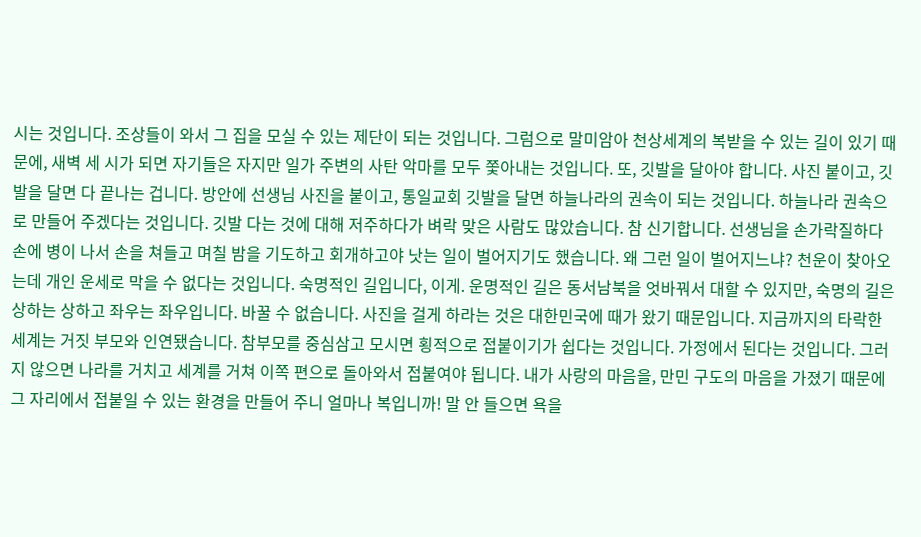시는 것입니다. 조상들이 와서 그 집을 모실 수 있는 제단이 되는 것입니다. 그럼으로 말미암아 천상세계의 복받을 수 있는 길이 있기 때문에, 새벽 세 시가 되면 자기들은 자지만 일가 주변의 사탄 악마를 모두 쫓아내는 것입니다. 또, 깃발을 달아야 합니다. 사진 붙이고, 깃발을 달면 다 끝나는 겁니다. 방안에 선생님 사진을 붙이고, 통일교회 깃발을 달면 하늘나라의 권속이 되는 것입니다. 하늘나라 권속으로 만들어 주겠다는 것입니다. 깃발 다는 것에 대해 저주하다가 벼락 맞은 사람도 많았습니다. 참 신기합니다. 선생님을 손가락질하다 손에 병이 나서 손을 쳐들고 며칠 밤을 기도하고 회개하고야 낫는 일이 벌어지기도 했습니다. 왜 그런 일이 벌어지느냐? 천운이 찾아오는데 개인 운세로 막을 수 없다는 것입니다. 숙명적인 길입니다, 이게. 운명적인 길은 동서남북을 엇바꿔서 대할 수 있지만, 숙명의 길은 상하는 상하고 좌우는 좌우입니다. 바꿀 수 없습니다. 사진을 걸게 하라는 것은 대한민국에 때가 왔기 때문입니다. 지금까지의 타락한 세계는 거짓 부모와 인연됐습니다. 참부모를 중심삼고 모시면 횡적으로 접붙이기가 쉽다는 것입니다. 가정에서 된다는 것입니다. 그러지 않으면 나라를 거치고 세계를 거쳐 이쪽 편으로 돌아와서 접붙여야 됩니다. 내가 사랑의 마음을, 만민 구도의 마음을 가졌기 때문에 그 자리에서 접붙일 수 있는 환경을 만들어 주니 얼마나 복입니까! 말 안 들으면 욕을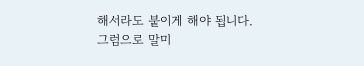해서라도 붙이게 해야 됩니다. 그럼으로 말미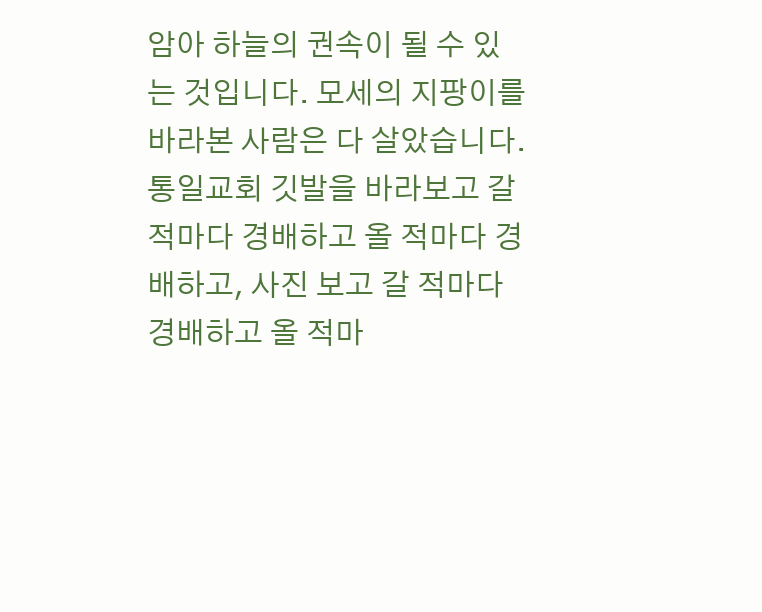암아 하늘의 권속이 될 수 있는 것입니다. 모세의 지팡이를 바라본 사람은 다 살았습니다. 통일교회 깃발을 바라보고 갈 적마다 경배하고 올 적마다 경배하고, 사진 보고 갈 적마다 경배하고 올 적마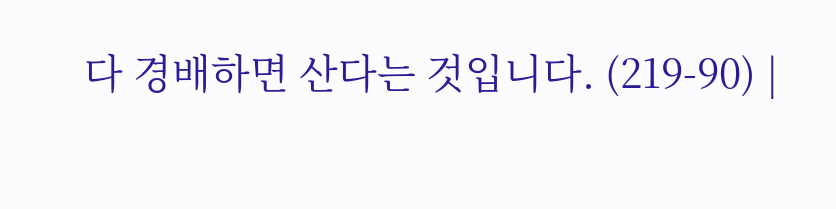다 경배하면 산다는 것입니다. (219-90) |